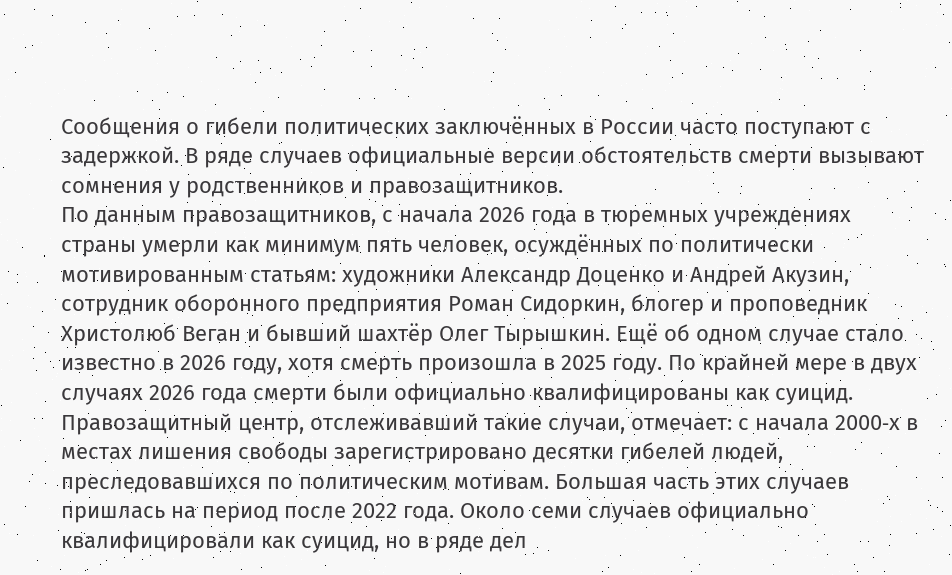Сообщения о гибели политических заключённых в России часто поступают с задержкой. В ряде случаев официальные версии обстоятельств смерти вызывают сомнения у родственников и правозащитников.
По данным правозащитников, с начала 2026 года в тюремных учреждениях страны умерли как минимум пять человек, осуждённых по политически мотивированным статьям: художники Александр Доценко и Андрей Акузин, сотрудник оборонного предприятия Роман Сидоркин, блогер и проповедник Христолюб Веган и бывший шахтёр Олег Тырышкин. Ещё об одном случае стало известно в 2026 году, хотя смерть произошла в 2025 году. По крайней мере в двух случаях 2026 года смерти были официально квалифицированы как суицид.
Правозащитный центр, отслеживавший такие случаи, отмечает: с начала 2000‑х в местах лишения свободы зарегистрировано десятки гибелей людей, преследовавшихся по политическим мотивам. Большая часть этих случаев пришлась на период после 2022 года. Около семи случаев официально квалифицировали как суицид, но в ряде дел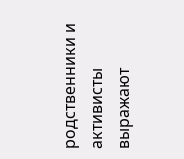родственники и активисты выражают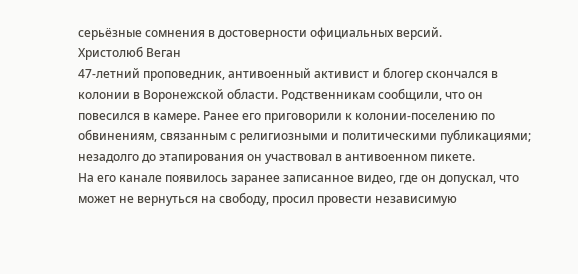серьёзные сомнения в достоверности официальных версий.
Христолюб Веган
47‑летний проповедник, антивоенный активист и блогер скончался в колонии в Воронежской области. Родственникам сообщили, что он повесился в камере. Ранее его приговорили к колонии‑поселению по обвинениям, связанным с религиозными и политическими публикациями; незадолго до этапирования он участвовал в антивоенном пикете.
На его канале появилось заранее записанное видео, где он допускал, что может не вернуться на свободу, просил провести независимую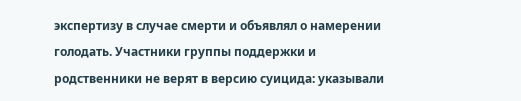экспертизу в случае смерти и объявлял о намерении голодать. Участники группы поддержки и родственники не верят в версию суицида: указывали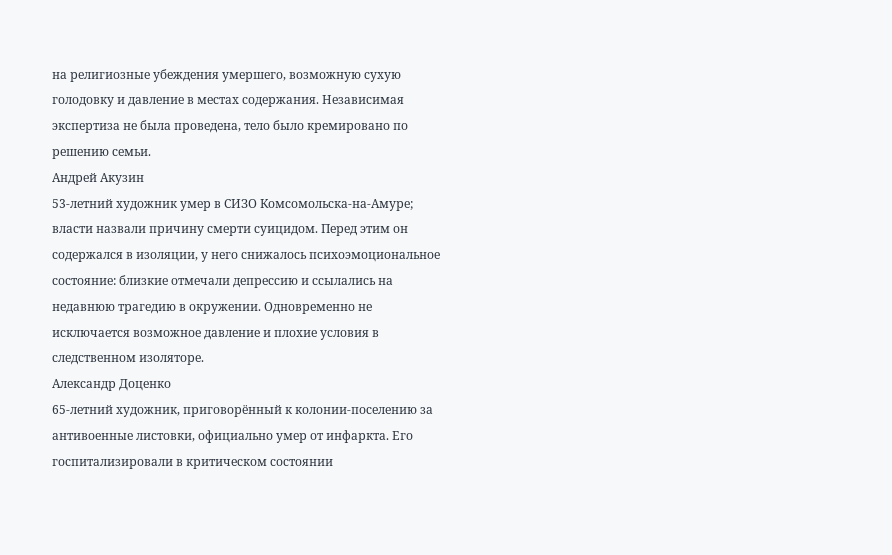на религиозные убеждения умершего, возможную сухую голодовку и давление в местах содержания. Независимая экспертиза не была проведена, тело было кремировано по решению семьи.
Андрей Акузин
53‑летний художник умер в СИЗО Комсомольска‑на‑Амуре; власти назвали причину смерти суицидом. Перед этим он содержался в изоляции, у него снижалось психоэмоциональное состояние: близкие отмечали депрессию и ссылались на недавнюю трагедию в окружении. Одновременно не исключается возможное давление и плохие условия в следственном изоляторе.
Александр Доценко
65‑летний художник, приговорённый к колонии‑поселению за антивоенные листовки, официально умер от инфаркта. Его госпитализировали в критическом состоянии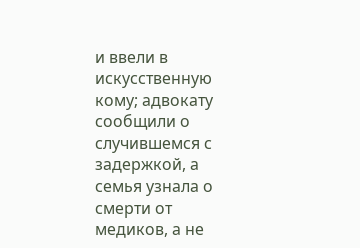и ввели в искусственную кому; адвокату сообщили о случившемся с задержкой, а семья узнала о смерти от медиков, а не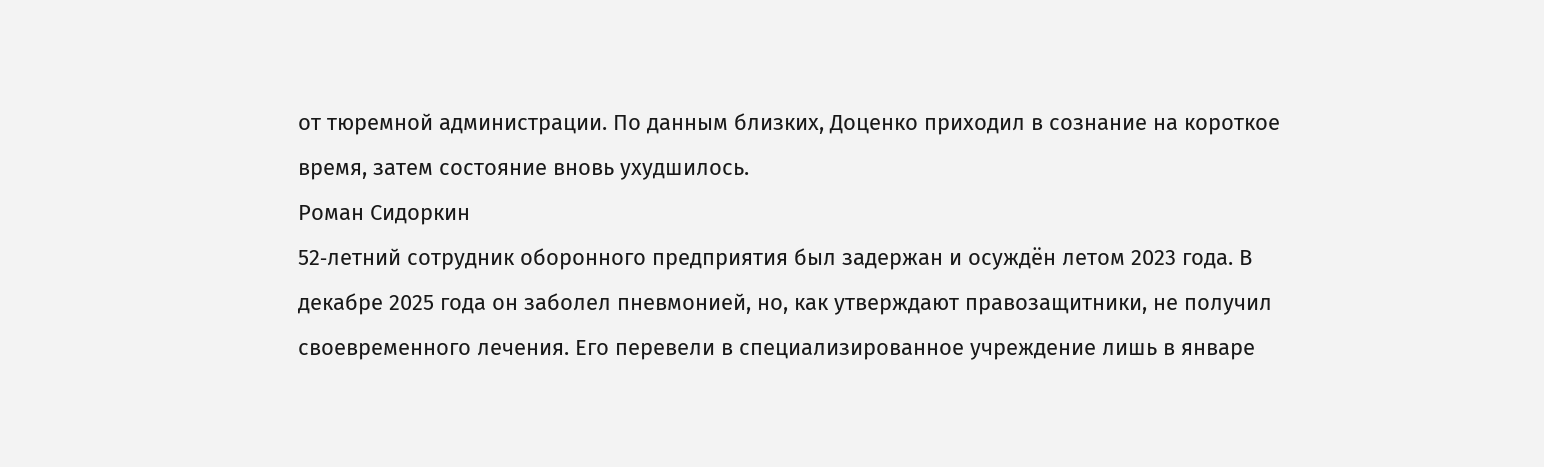от тюремной администрации. По данным близких, Доценко приходил в сознание на короткое время, затем состояние вновь ухудшилось.
Роман Сидоркин
52‑летний сотрудник оборонного предприятия был задержан и осуждён летом 2023 года. В декабре 2025 года он заболел пневмонией, но, как утверждают правозащитники, не получил своевременного лечения. Его перевели в специализированное учреждение лишь в январе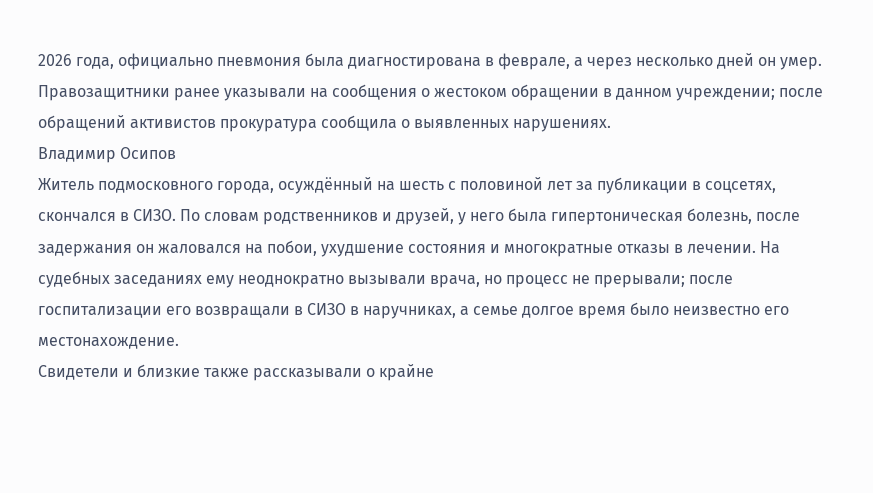2026 года, официально пневмония была диагностирована в феврале, а через несколько дней он умер. Правозащитники ранее указывали на сообщения о жестоком обращении в данном учреждении; после обращений активистов прокуратура сообщила о выявленных нарушениях.
Владимир Осипов
Житель подмосковного города, осуждённый на шесть с половиной лет за публикации в соцсетях, скончался в СИЗО. По словам родственников и друзей, у него была гипертоническая болезнь, после задержания он жаловался на побои, ухудшение состояния и многократные отказы в лечении. На судебных заседаниях ему неоднократно вызывали врача, но процесс не прерывали; после госпитализации его возвращали в СИЗО в наручниках, а семье долгое время было неизвестно его местонахождение.
Свидетели и близкие также рассказывали о крайне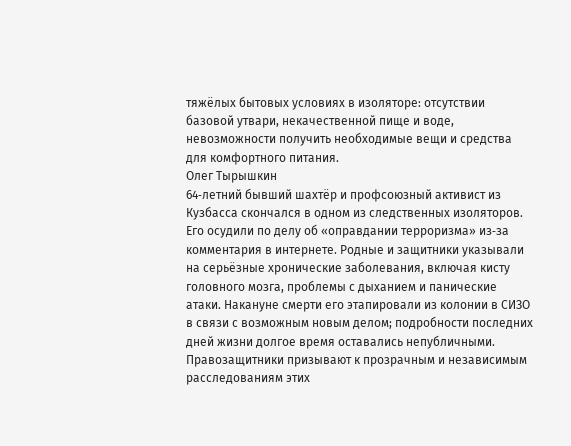тяжёлых бытовых условиях в изоляторе: отсутствии базовой утвари, некачественной пище и воде, невозможности получить необходимые вещи и средства для комфортного питания.
Олег Тырышкин
64‑летний бывший шахтёр и профсоюзный активист из Кузбасса скончался в одном из следственных изоляторов. Его осудили по делу об «оправдании терроризма» из‑за комментария в интернете. Родные и защитники указывали на серьёзные хронические заболевания, включая кисту головного мозга, проблемы с дыханием и панические атаки. Накануне смерти его этапировали из колонии в СИЗО в связи с возможным новым делом; подробности последних дней жизни долгое время оставались непубличными.
Правозащитники призывают к прозрачным и независимым расследованиям этих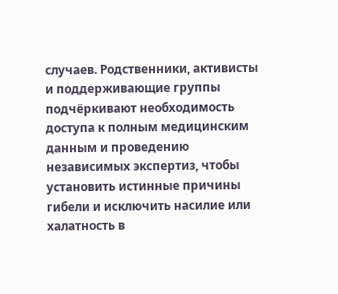случаев. Родственники, активисты и поддерживающие группы подчёркивают необходимость доступа к полным медицинским данным и проведению независимых экспертиз, чтобы установить истинные причины гибели и исключить насилие или халатность в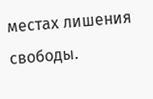местах лишения свободы.